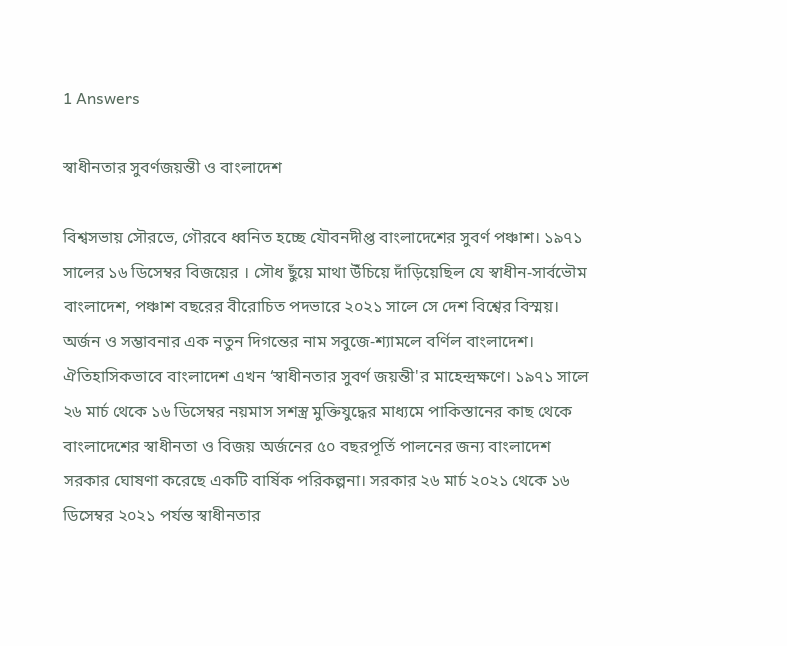1 Answers

স্বাধীনতার সুবর্ণজয়ন্তী ও বাংলাদেশ

বিশ্বসভায় সৌরভে, গৌরবে ধ্বনিত হচ্ছে যৌবনদীপ্ত বাংলাদেশের সুবর্ণ পঞ্চাশ। ১৯৭১ সালের ১৬ ডিসেম্বর বিজয়ের । সৌধ ছুঁয়ে মাথা উঁচিয়ে দাঁড়িয়েছিল যে স্বাধীন-সার্বভৌম বাংলাদেশ, পঞ্চাশ বছরের বীরোচিত পদভারে ২০২১ সালে সে দেশ বিশ্বের বিস্ময়। অর্জন ও সম্ভাবনার এক নতুন দিগন্তের নাম সবুজে-শ্যামলে বর্ণিল বাংলাদেশ। ঐতিহাসিকভাবে বাংলাদেশ এখন ‘স্বাধীনতার সুবর্ণ জয়ন্তী'র মাহেন্দ্রক্ষণে। ১৯৭১ সালে ২৬ মার্চ থেকে ১৬ ডিসেম্বর নয়মাস সশস্ত্র মুক্তিযুদ্ধের মাধ্যমে পাকিস্তানের কাছ থেকে বাংলাদেশের স্বাধীনতা ও বিজয় অর্জনের ৫০ বছরপূর্তি পালনের জন্য বাংলাদেশ সরকার ঘোষণা করেছে একটি বার্ষিক পরিকল্পনা। সরকার ২৬ মার্চ ২০২১ থেকে ১৬ ডিসেম্বর ২০২১ পর্যন্ত স্বাধীনতার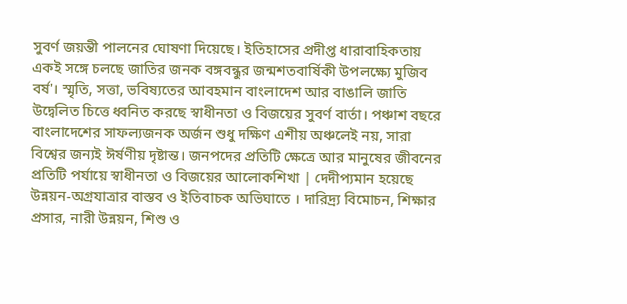সুবর্ণ জয়ন্তী পালনের ঘোষণা দিয়েছে। ইতিহাসের প্রদীপ্ত ধারাবাহিকতায় একই সঙ্গে চলছে জাতির জনক বঙ্গবন্ধুর জন্মশতবার্ষিকী উপলক্ষ্যে মুজিব বর্ষ'। স্মৃতি, সত্তা, ভবিষ্যতের আবহমান বাংলাদেশ আর বাঙালি জাতি উদ্বেলিত চিত্তে ধ্বনিত করছে স্বাধীনতা ও বিজয়ের সুবর্ণ বার্তা। পঞ্চাশ বছরে বাংলাদেশের সাফল্যজনক অর্জন শুধু দক্ষিণ এশীয় অঞ্চলেই নয়, সারা বিশ্বের জন্যই ঈর্ষণীয় দৃষ্টান্ত। জনপদের প্রতিটি ক্ষেত্রে আর মানুষের জীবনের প্রতিটি পর্যায়ে স্বাধীনতা ও বিজয়ের আলোকশিখা | দেদীপ্যমান হয়েছে উন্নয়ন-অগ্রযাত্রার বাস্তব ও ইতিবাচক অভিঘাতে । দারিদ্র্য বিমোচন, শিক্ষার প্রসার, নারী উন্নয়ন, শিশু ও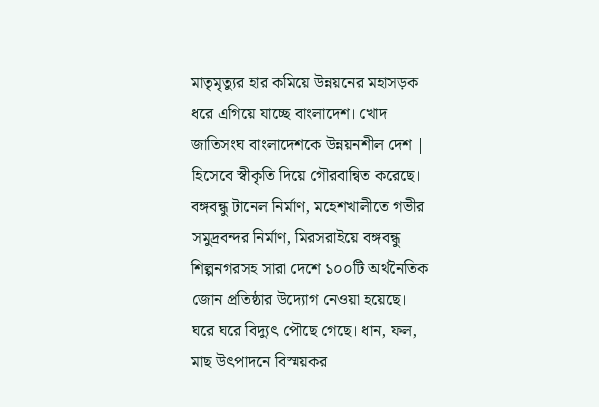মাতৃমৃত্যুর হার কমিয়ে উন্নয়নের মহাসড়ক ধরে এগিয়ে যাচ্ছে বাংলাদেশ। খোদ জাতিসংঘ বাংলাদেশকে উন্নয়নশীল দেশ | হিসেবে স্বীকৃতি দিয়ে গৌরবান্বিত করেছে। বঙ্গবন্ধু টানেল নির্মাণ, মহেশখালীতে গভীর সমুদ্রবন্দর নির্মাণ, মিরসরাইয়ে বঙ্গবন্ধু শিল্পনগরসহ সারা দেশে ১০০টি অর্থনৈতিক জোন প্রতিষ্ঠার উদ্যোগ নেওয়া হয়েছে। ঘরে ঘরে বিদ্যুৎ পৌছে গেছে। ধান, ফল, মাছ উৎপাদনে বিস্ময়কর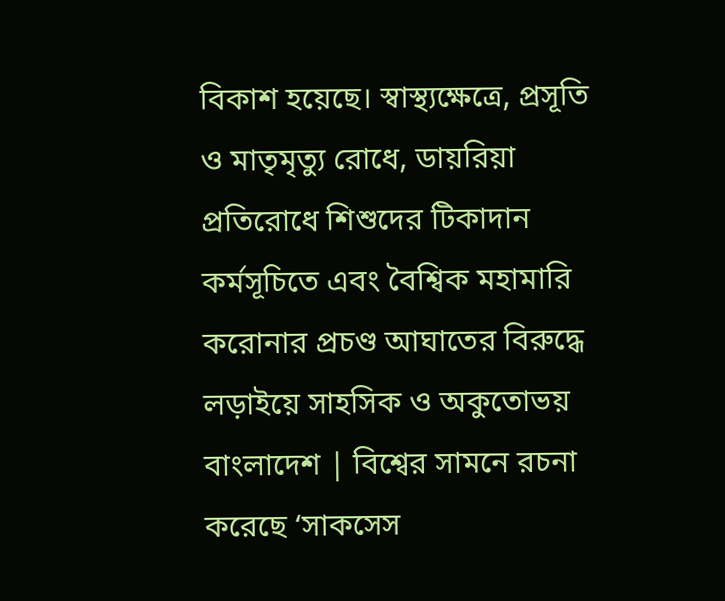বিকাশ হয়েছে। স্বাস্থ্যক্ষেত্রে, প্রসূতি ও মাতৃমৃত্যু রোধে, ডায়রিয়া প্রতিরোধে শিশুদের টিকাদান কর্মসূচিতে এবং বৈশ্বিক মহামারি করোনার প্রচণ্ড আঘাতের বিরুদ্ধে লড়াইয়ে সাহসিক ও অকুতোভয় বাংলাদেশ | বিশ্বের সামনে রচনা করেছে ‘সাকসেস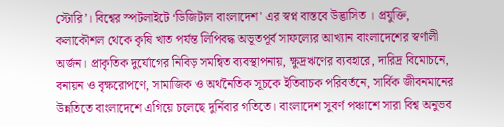স্টোরি’। বিশ্বের স্পটলাইটে ‘ডিজিটাল বাংলাদেশ' এর স্বপ্ন বাস্তবে উদ্ভাসিত । প্রযুক্তি, কলাকৌশল থেকে কৃষি খাত পর্যন্ত লিপিবদ্ধ অভূতপূর্ব সাফল্যের আখ্যান বাংলাদেশের স্বর্ণালী অর্জন। প্রাকৃতিক দুর্যোগের নিবিড় সমন্বিত ব্যবস্থাপনায়, ক্ষুদ্রঋণের ব্যবহারে, দারিদ্র বিমোচনে, বনায়ন ও বৃক্ষরোপণে, সামাজিক ও অর্থনৈতিক সূচকে ইতিবাচক পরিবর্তনে, সার্বিক জীবনমানের উন্নতিতে বাংলাদেশে এগিয়ে চলেছে দুর্নিবার গতিতে। বাংলাদেশ সুবর্ণ পঞ্চাশে সারা বিশ্ব অনুভব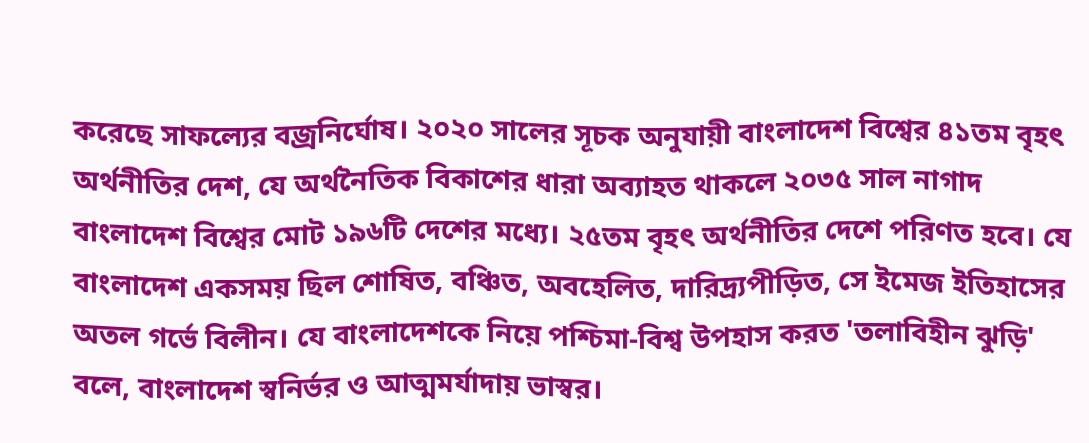করেছে সাফল্যের বজ্রনির্ঘোষ। ২০২০ সালের সূচক অনুযায়ী বাংলাদেশ বিশ্বের ৪১তম বৃহৎ অর্থনীতির দেশ, যে অর্থনৈতিক বিকাশের ধারা অব্যাহত থাকলে ২০৩৫ সাল নাগাদ বাংলাদেশ বিশ্বের মোট ১৯৬টি দেশের মধ্যে। ২৫তম বৃহৎ অর্থনীতির দেশে পরিণত হবে। যে বাংলাদেশ একসময় ছিল শোষিত, বঞ্চিত, অবহেলিত, দারিদ্র্যপীড়িত, সে ইমেজ ইতিহাসের অতল গর্ভে বিলীন। যে বাংলাদেশকে নিয়ে পশ্চিমা-বিশ্ব উপহাস করত 'তলাবিহীন ঝুড়ি' বলে, বাংলাদেশ স্বনির্ভর ও আত্মমর্যাদায় ভাস্বর।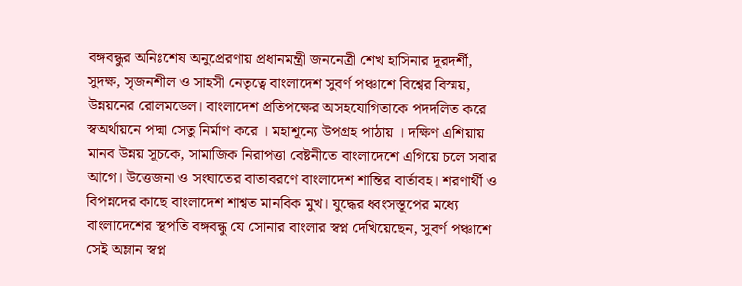বঙ্গবন্ধুর অনিঃশেষ অনুপ্রেরণায় প্রধানমন্ত্রী জননেত্রী শেখ হাসিনার দূরদর্শী, সুদক্ষ, সৃজনশীল ও সাহসী নেতৃত্বে বাংলাদেশ সুবর্ণ পঞ্চাশে বিশ্বের বিস্ময়, উন্নয়নের রোলমডেল। বাংলাদেশ প্রতিপক্ষের অসহযোগিতাকে পদদলিত করে স্বঅর্থায়নে পদ্মা সেতু নির্মাণ করে । মহাশূন্যে উপগ্রহ পাঠায় । দক্ষিণ এশিয়ায় মানব উন্নয় সূচকে, সামাজিক নিরাপত্তা বেষ্টনীতে বাংলাদেশে এগিয়ে চলে সবার আগে। উত্তেজনা ও সংঘাতের বাতাবরণে বাংলাদেশ শান্তির বার্তাবহ। শরণার্থী ও বিপন্নদের কাছে বাংলাদেশ শাশ্বত মানবিক মুখ। যুদ্ধের ধ্বংসস্তূপের মধ্যে বাংলাদেশের স্থপতি বঙ্গবন্ধু যে সোনার বাংলার স্বপ্ন দেখিয়েছেন, সুবর্ণ পঞ্চাশে সেই অম্লান স্বপ্ন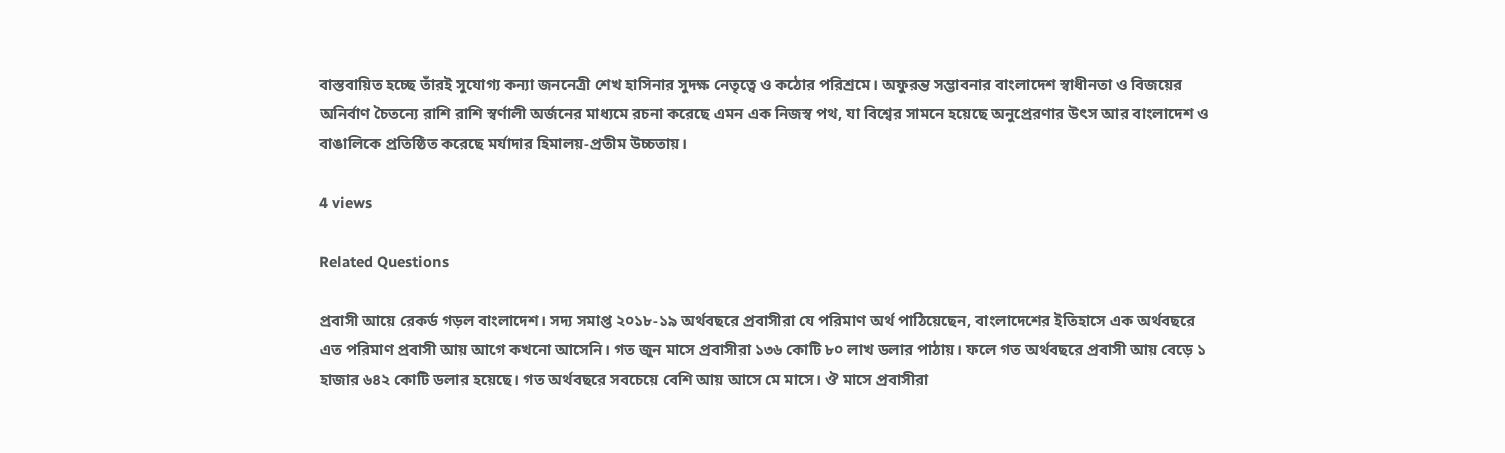বাস্তবায়িত হচ্ছে তাঁরই সুযোগ্য কন্যা জননেত্রী শেখ হাসিনার সুদক্ষ নেতৃত্বে ও কঠোর পরিশ্রমে। অফুরন্ত সম্ভাবনার বাংলাদেশ স্বাধীনতা ও বিজয়ের অনির্বাণ চৈতন্যে রাশি রাশি স্বর্ণালী অর্জনের মাধ্যমে রচনা করেছে এমন এক নিজস্ব পথ, যা বিশ্বের সামনে হয়েছে অনুপ্রেরণার উৎস আর বাংলাদেশ ও বাঙালিকে প্রতিষ্ঠিত করেছে মর্যাদার হিমালয়-প্রতীম উচ্চতায়।

4 views

Related Questions

প্রবাসী আয়ে রেকর্ড গড়ল বাংলাদেশ। সদ্য সমাপ্ত ২০১৮-১৯ অর্থবছরে প্রবাসীরা যে পরিমাণ অর্থ পাঠিয়েছেন, বাংলাদেশের ইতিহাসে এক অর্থবছরে এত পরিমাণ প্রবাসী আয় আগে কখনো আসেনি। গত জুন মাসে প্রবাসীরা ১৩৬ কোটি ৮০ লাখ ডলার পাঠায়। ফলে গত অর্থবছরে প্রবাসী আয় বেড়ে ১ হাজার ৬৪২ কোটি ডলার হয়েছে। গত অর্থবছরে সবচেয়ে বেশি আয় আসে মে মাসে। ঔ মাসে প্রবাসীরা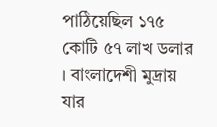পাঠিয়েছিল ১৭৫ কোটি ৫৭ লাখ ডলার । বাংলাদেশী মুদ্রায় যার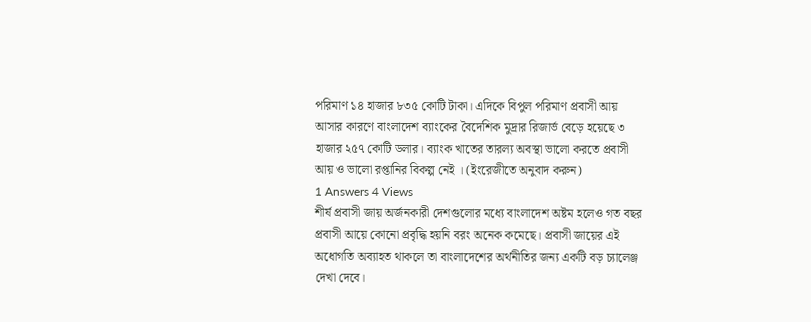পরিমাণ ১৪ হাজার ৮৩৫ কোটি টাকা। এদিকে বিপুল পরিমাণ প্রবাসী আয় আসার কারণে বাংলাদেশ ব্যাংকের বৈদেশিক মুদ্রার রিজার্ভ বেড়ে হয়েছে ৩ হাজার ২৫৭ কোটি ডলার। ব্যাংক খাতের তারল্য অবস্থা ভালো করতে প্রবাসী আয় ও ভালো রপ্তানির বিকল্প নেই । (ইংরেজীতে অনুবাদ করুন)
1 Answers 4 Views
শীর্ষ প্রবাসী জায় অর্জনকারী দেশগুলোর মধ্যে বাংলাদেশ অষ্টম হলেও গত বছর প্রবাসী আয়ে কোনো প্রবৃদ্ধি হয়নি বরং অনেক কমেছে। প্রবাসী জায়ের এই অধোগতি অব্যাহত থাকলে তা বাংলাদেশের অর্থনীতির জন্য একটি বড় চ্যালেঞ্জ দেখা দেবে।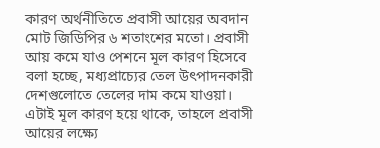কারণ অর্থনীতিতে প্রবাসী আয়ের অবদান মোট জিডিপির ৬ শতাংশের মতো। প্রবাসী আয় কমে যাও পেশনে মূল কারণ হিসেবে বলা হচ্ছে, মধ্যপ্রাচ্যের তেল উৎপাদনকারী দেশগুলোতে তেলের দাম কমে যাওয়া। এটাই মূল কারণ হয়ে থাকে, তাহলে প্রবাসী আয়ের লক্ষ্যে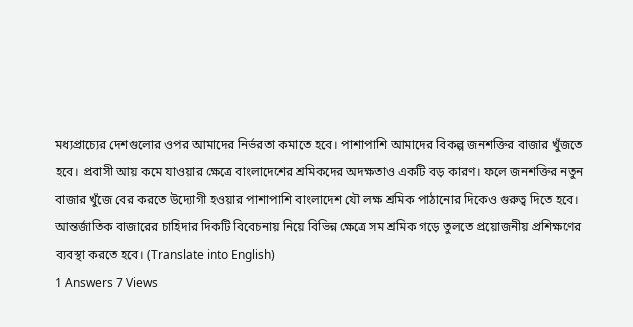মধ্যপ্রাচ্যের দেশগুলোর ওপর আমাদের নির্ভরতা কমাতে হবে। পাশাপাশি আমাদের বিকল্প জনশক্তির বাজার খুঁজতে হবে। প্রবাসী আয় কমে যাওয়ার ক্ষেত্রে বাংলাদেশের শ্রমিকদের অদক্ষতাও একটি বড় কারণ। ফলে জনশক্তির নতুন বাজার খুঁজে বের করতে উদ্যোগী হওয়ার পাশাপাশি বাংলাদেশ যৌ লক্ষ শ্রমিক পাঠানোর দিকেও গুরুত্ব দিতে হবে। আন্তর্জাতিক বাজারের চাহিদার দিকটি বিবেচনায় নিয়ে বিভিন্ন ক্ষেত্রে সম শ্রমিক গড়ে তুলতে প্রয়োজনীয় প্রশিক্ষণের ব্যবস্থা করতে হবে। (Translate into English)
1 Answers 7 Views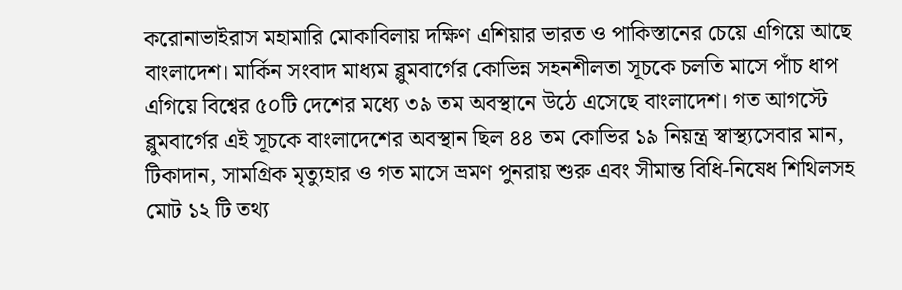করোনাভাইরাস মহামারি মোকাবিলায় দক্ষিণ এশিয়ার ভারত ও পাকিস্তানের চেয়ে এগিয়ে আছে বাংলাদেশ। মার্কিন সংবাদ মাধ্যম ব্লুমবার্গের কোভিন্ন সহনশীলতা সূচকে চলতি মাসে পাঁচ ধাপ এগিয়ে বিশ্বের ৫০টি দেশের মধ্যে ৩৯ তম অবস্থানে উঠে এসেছে বাংলাদেশ। গত আগস্টে ব্লুমবার্গের এই সূচকে বাংলাদেশের অবস্থান ছিল ৪৪ তম কোভির ১৯ নিয়ন্ত্র স্বাস্থ্যসেবার মান, টিকাদান, সামগ্রিক মৃত্যুহার ও গত মাসে ভ্রমণ পুনরায় শুরু এবং সীমান্ত বিধি-নিষেধ শিথিলসহ মোট ১২ টি তথ্য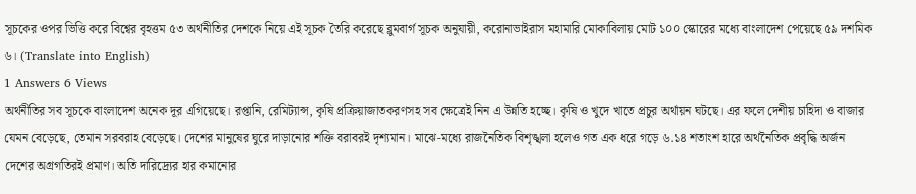সূচকের ওপর ভিত্তি করে বিশ্বের বৃহত্তম ৫৩ অর্থনীতির দেশকে নিয়ে এই সূচক তৈরি করেছে ব্লুমবার্গ সূচক অনুযায়ী, করোনাভাইরাস মহামারি মোকাবিলায় মোট ১০০ স্কোরের মধ্যে বাংলাদেশ পেয়েছে ৫৯ দশমিক ৬। (Translate into English)
1 Answers 6 Views
অর্থনীতির সব সূচকে বাংলাদেশ অনেক দূর এগিয়েছে। রপ্তানি, রেমিট্যান্স, কৃষি প্রক্রিয়াজাতকরণসহ সব ক্ষেত্রেই নিন এ উন্নতি হচ্ছে। কৃষি ও খুদে খাতে প্রচুর অর্থায়ন ঘটছে। এর ফলে দেশীয় চাহিদা ও বাজার যেমন বেড়েছে, তেমান সরবরাহ বেড়েছে। দেশের মানুষের ঘুরে দাড়ানোর শক্তি বরাবরই দৃশ্যমান। মাঝে-মধ্যে রাজনৈতিক বিশৃঙ্খলা হলেও গত এক ধরে গড়ে ৬.১৪ শতাংশ হারে অর্থনৈতিক প্রবৃদ্ধি অর্জন দেশের অগ্রগতিরই প্রমাণ। অতি দারিদ্র্যের হার কমানোর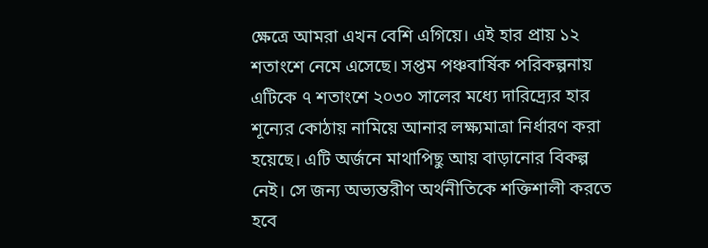ক্ষেত্রে আমরা এখন বেশি এগিয়ে। এই হার প্রায় ১২ শতাংশে নেমে এসেছে। সপ্তম পঞ্চবার্ষিক পরিকল্পনায় এটিকে ৭ শতাংশে ২০৩০ সালের মধ্যে দারিদ্র্যের হার শূন্যের কোঠায় নামিয়ে আনার লক্ষ্যমাত্রা নির্ধারণ করা হয়েছে। এটি অর্জনে মাথাপিছু আয় বাড়ানোর বিকল্প নেই। সে জন্য অভ্যন্তরীণ অর্থনীতিকে শক্তিশালী করতে হবে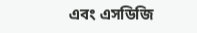এবং এসডিজি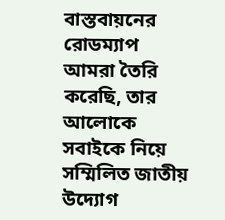বাস্তবায়নের রোডম্যাপ আমরা তৈরি করেছি, তার আলোকে সবাইকে নিয়ে সম্মিলিত জাতীয় উদ্যোগ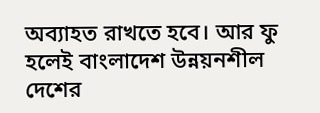অব্যাহত রাখতে হবে। আর ফু হলেই বাংলাদেশ উন্নয়নশীল দেশের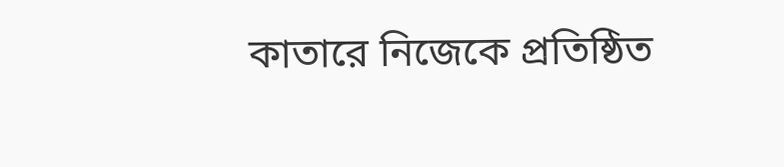কাতারে নিজেকে প্রতিষ্ঠিত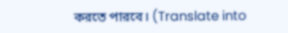করতে পারবে। (Translate into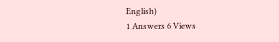English)
1 Answers 6 Views